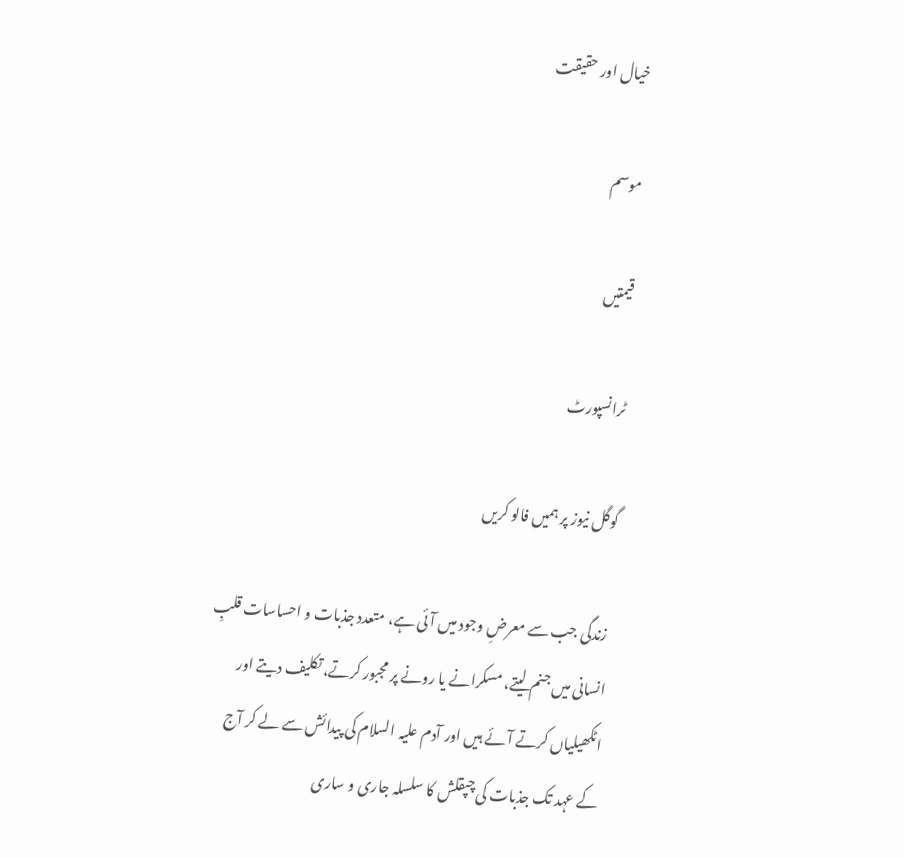خیال اور حقیقت

موسم

قیمتیں

ٹرانسپورٹ

گوگل نیوز پر ہمیں فالو کریں

 زندگی جب سے معرضِ وجود میں آئی ہے، متعدد جذبات و احساسات قلبِ انسانی میں جنم لیتے، مسکرانے یا رونے پر مجبور کرتے، تکلیف دیتے اور اٹکھیلیاں کرتے آئے ہیں اور آدم علیہ السلام کی پیدائش سے لے کر آج کے عہد تک جذبات کی چپقلش کا سلسلہ جاری و ساری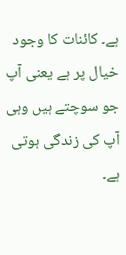ہے۔ کائنات کا وجود خیال پر ہے یعنی آپ جو سوچتے ہیں وہی آپ کی زندگی ہوتی ہے۔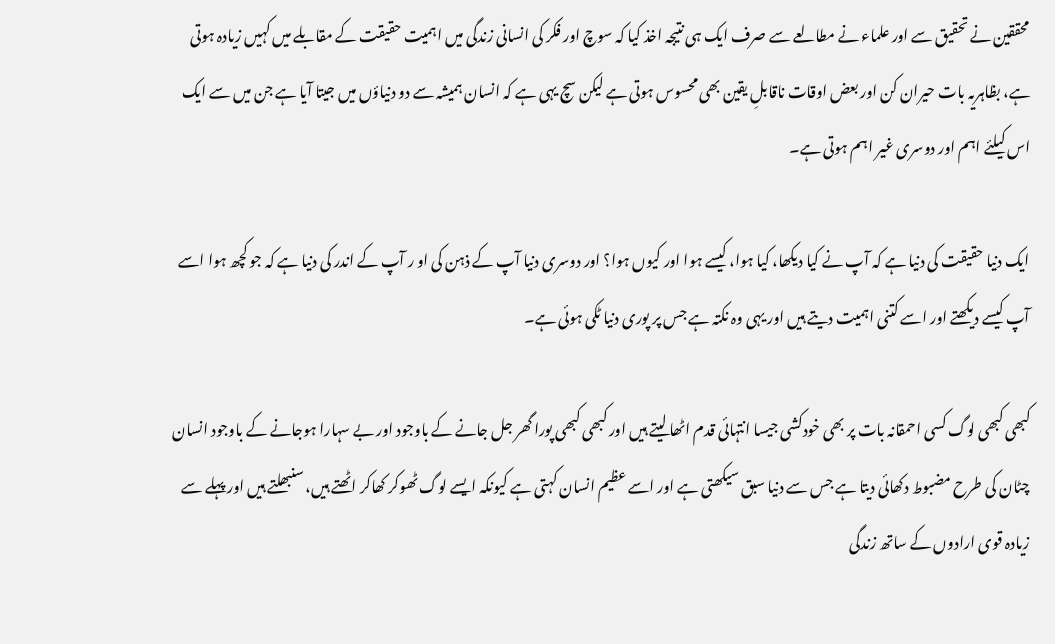محققین نے تحقیق سے اور علماء نے مطالعے سے صرف ایک ہی نتیجہ اخذ کیا کہ سوچ اور فکر کی انسانی زندگی میں اہمیت حقیقت کے مقابلے میں کہیں زیادہ ہوتی ہے، بظاہریہ بات حیران کن اور بعض اوقات ناقابلِ یقین بھی محسوس ہوتی ہے لیکن سچ یہی ہے کہ انسان ہمیشہ سے دو دنیاؤں میں جیتا آیا ہے جن میں سے ایک اس کیلئے اہم اور دوسری غیر اہم ہوتی ہے۔

ایک دنیا حقیقت کی دنیا ہے کہ آپ نے کیا دیکھا، کیا ہوا، کیسے ہوا اور کیوں ہوا؟ اور دوسری دنیا آپ کے ذہن کی او ر آپ کے اندر کی دنیا ہے کہ جو کچھ ہوا اسے آپ کیسے دیکھتے اور اسے کتنی اہمیت دیتے ہیں اور یہی وہ نکتہ ہے جس پر پوری دنیا ٹکی ہوئی ہے۔

کبھی کبھی لوگ کسی احمقانہ بات پر بھی خودکشی جیسا انتہائی قدم اٹھا لیتے ہیں اور کبھی کبھی پورا گھر جل جانے کے باوجود اور بے سہارا ہوجانے کے باوجود انسان چٹان کی طرح مضبوط دکھائی دیتا ہے جس سے دنیا سبق سیکھتی ہے اور اسے عظیم انسان کہتی ہے کیونکہ ایسے لوگ ٹھوکر کھاکر اٹھتے ہیں، سنبھلتے ہیں اور پہلے سے زیادہ قوی ارادوں کے ساتھ زندگی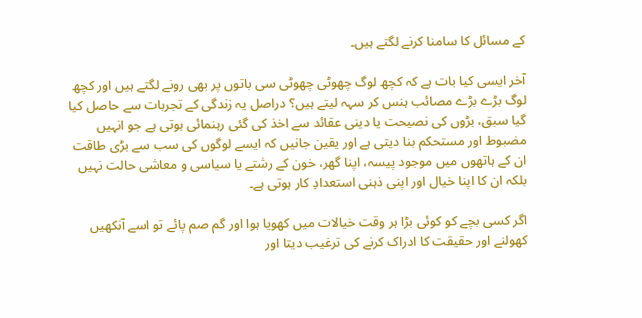کے مسائل کا سامنا کرنے لگتے ہیں۔

آخر ایسی کیا بات ہے کہ کچھ لوگ چھوٹی چھوٹی سی باتوں پر بھی رونے لگتے ہیں اور کچھ لوگ بڑے بڑے مصائب ہنس کر سہہ لیتے ہیں؟ دراصل یہ زندگی کے تجربات سے حاصل کیا گیا سبق، بڑوں کی نصیحت یا دینی عقائد سے اخذ کی گئی رہنمائی ہوتی ہے جو انہیں مضبوط اور مستحکم بنا دیتی ہے اور یقین جانیں کہ ایسے لوگوں کی سب سے بڑی طاقت ان کے ہاتھوں میں موجود پیسہ، اپنا گھر، خون کے رشتے یا سیاسی و معاشی حالت نہیں بلکہ ان کا اپنا خیال اور اپنی ذہنی استعدادِ کار ہوتی ہے۔

اگر کسی بچے کو کوئی بڑا ہر وقت خیالات میں کھویا ہوا اور گم صم پائے تو اسے آنکھیں کھولنے اور حقیقت کا ادراک کرنے کی ترغیب دیتا اور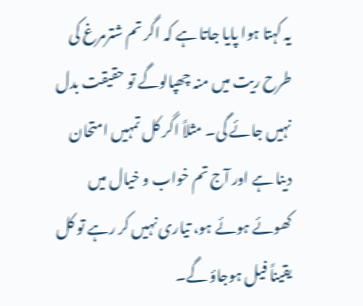یہ کہتا ہوا پایا جاتا ہے کہ اگر تم شترمرغ کی طرح ریت میں منہ چھپالوگے تو حقیقت بدل نہیں جائے گی۔ مثلاً اگر کل تمہیں امتحان دینا ہے اور آج تم خواب و خیال میں کھوئے ہوئے ہو، تیاری نہیں کر رہے تو کل یقیناً فیل ہوجاؤ گے۔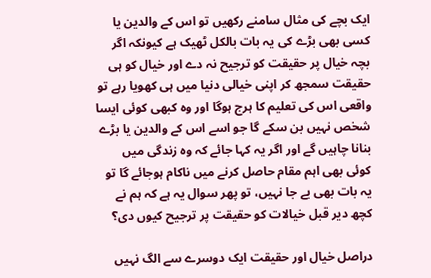ایک بچے کی مثال سامنے رکھیں تو اس کے والدین یا کسی بھی بڑے کی یہ بات بالکل ٹھیک ہے کیونکہ اگر بچہ خیال پر حقیقت کو ترجیح نہ دے اور خیال کو ہی حقیقت سمجھ کر اپنی خیالی دنیا میں ہی کھویا رہے تو واقعی اس کی تعلیم کا ہرج ہوگا اور وہ کبھی کوئی ایسا شخص نہیں بن سکے گا جو اسے اس کے والدین یا بڑے بنانا چاہیں گے اور اگر یہ کہا جائے کہ وہ زندگی میں کوئی بھی اہم مقام حاصل کرنے میں ناکام ہوجائے گا تو یہ بات بھی بے جا نہیں، تو پھر سوال یہ ہے کہ ہم نے کچھ دیر قبل خیالات کو حقیقت پر ترجیح کیوں دی؟

دراصل خیال اور حقیقت ایک دوسرے سے الگ نہیں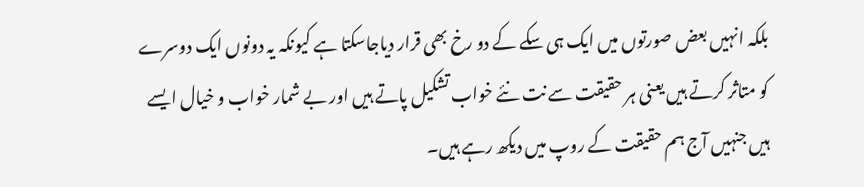بلکہ انہیں بعض صورتوں میں ایک ہی سکے کے دو رخ بھی قرار دیاجاسکتا ہے کیونکہ یہ دونوں ایک دوسرے کو متاثر کرتے ہیں یعنی ہر حقیقت سے نت نئے خواب تشکیل پاتے ہیں اور بے شمار خواب و خیال ایسے ہیں جنہیں آج ہم حقیقت کے روپ میں دیکھ رہے ہیں۔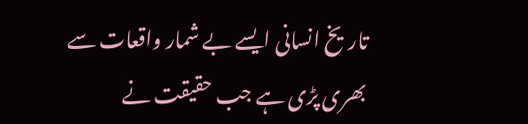تاریخ انسانی ایسے بے شمار واقعات سے بھری پڑی ہے جب حقیقت نے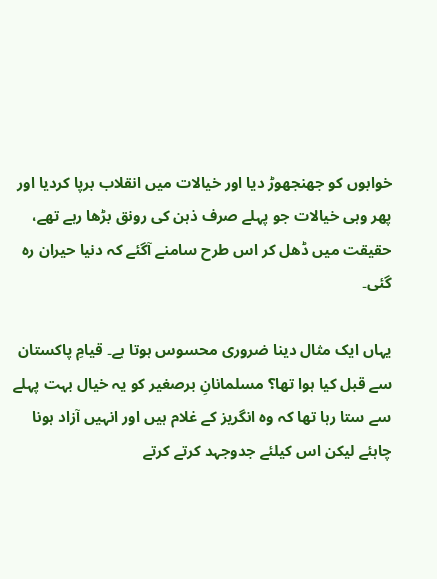خوابوں کو جھنجھوڑ دیا اور خیالات میں انقلاب برپا کردیا اور پھر وہی خیالات جو پہلے صرف ذہن کی رونق بڑھا رہے تھے، حقیقت میں ڈھل کر اس طرح سامنے آگئے کہ دنیا حیران رہ گئی۔

یہاں ایک مثال دینا ضروری محسوس ہوتا ہے۔ قیامِ پاکستان سے قبل کیا ہوا تھا؟ مسلمانانِ برصغیر کو یہ خیال بہت پہلے سے ستا رہا تھا کہ وہ انگریز کے غلام ہیں اور انہیں آزاد ہونا چاہئے لیکن اس کیلئے جدوجہد کرتے کرتے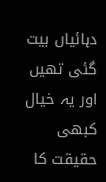دہائیاں بیت گئی تھیں اور یہ خیال کبھی حقیقت کا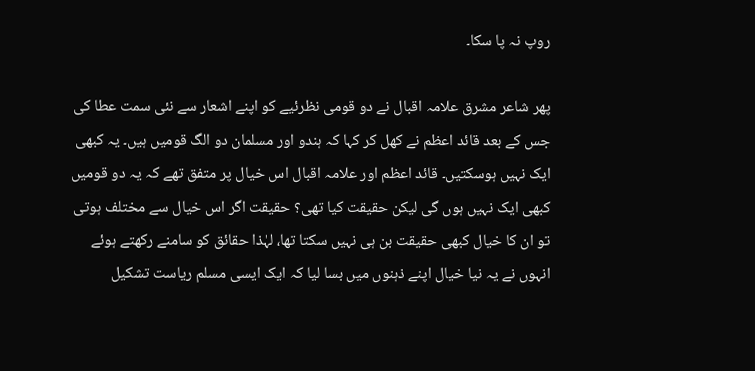روپ نہ پا سکا۔

پھر شاعر مشرق علامہ اقبال نے دو قومی نظرئیے کو اپنے اشعار سے نئی سمت عطا کی جس کے بعد قائد اعظم نے کھل کر کہا کہ ہندو اور مسلمان دو الگ قومیں ہیں۔ یہ کبھی ایک نہیں ہوسکتیں۔ قائد اعظم اور علامہ اقبال اس خیال پر متفق تھے کہ یہ دو قومیں کبھی ایک نہیں ہوں گی لیکن حقیقت کیا تھی؟ حقیقت اگر اس خیال سے مختلف ہوتی تو ان کا خیال کبھی حقیقت بن ہی نہیں سکتا تھا، لہٰذا حقائق کو سامنے رکھتے ہوئے انہوں نے یہ نیا خیال اپنے ذہنوں میں بسا لیا کہ ایک ایسی مسلم ریاست تشکیل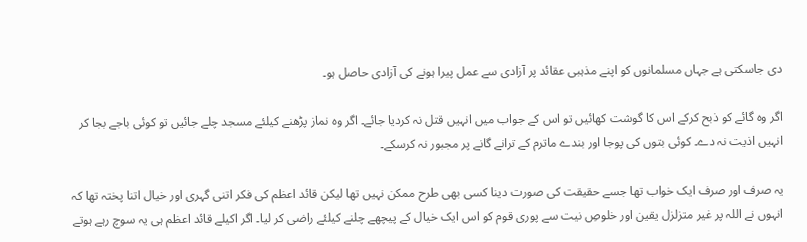دی جاسکتی ہے جہاں مسلمانوں کو اپنے مذہبی عقائد پر آزادی سے عمل پیرا ہونے کی آزادی حاصل ہو۔

اگر وہ گائے کو ذبح کرکے اس کا گوشت کھائیں تو اس کے جواب میں انہیں قتل نہ کردیا جائے۔ اگر وہ نماز پڑھنے کیلئے مسجد چلے جائیں تو کوئی باجے بجا کر انہیں اذیت نہ دے۔ کوئی بتوں کی پوجا اور بندے ماترم کے ترانے گانے پر مجبور نہ کرسکے۔

یہ صرف اور صرف ایک خواب تھا جسے حقیقت کی صورت دینا کسی بھی طرح ممکن نہیں تھا لیکن قائد اعظم کی فکر اتنی گہری اور خیال اتنا پختہ تھا کہ انہوں نے اللہ پر غیر متزلزل یقین اور خلوصِ نیت سے پوری قوم کو اس ایک خیال کے پیچھے چلنے کیلئے راضی کر لیا۔ اگر اکیلے قائد اعظم ہی یہ سوچ رہے ہوتے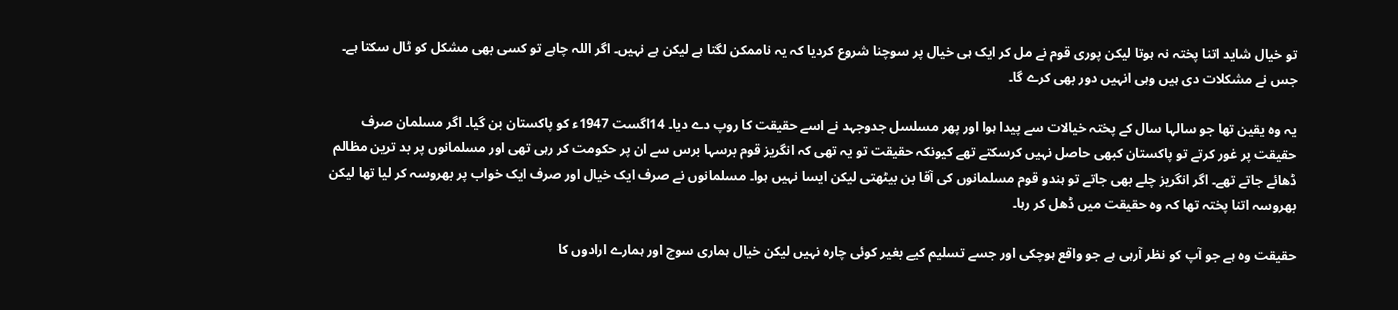تو خیال شاید اتنا پختہ نہ ہوتا لیکن پوری قوم نے مل کر ایک ہی خیال پر سوچنا شروع کردیا کہ یہ ناممکن لگتا ہے لیکن ہے نہیں۔ اگر اللہ چاہے تو کسی بھی مشکل کو ٹال سکتا ہے۔ جس نے مشکلات دی ہیں وہی انہیں دور بھی کرے گا۔

یہ وہ یقین تھا جو سالہا سال کے پختہ خیالات سے پیدا ہوا اور پھر مسلسل جدوجہد نے اسے حقیقت کا روپ دے دیا۔ 14اگست 1947ء کو پاکستان بن گیا۔ اگر مسلمان صرف حقیقت پر غور کرتے تو پاکستان کبھی حاصل نہیں کرسکتے تھے کیونکہ حقیقت تو یہ تھی کہ انگریز قوم برسہا برس سے ان پر حکومت کر رہی تھی اور مسلمانوں پر بد ترین مظالم ڈھائے جاتے تھے۔ اگر انگریز چلے بھی جاتے تو ہندو قوم مسلمانوں کی آقا بن بیٹھتی لیکن ایسا نہیں ہوا۔ مسلمانوں نے صرف ایک خیال اور صرف ایک خواب پر بھروسہ کر لیا تھا لیکن بھروسہ اتنا پختہ تھا کہ وہ حقیقت میں ڈھل کر رہا۔

حقیقت وہ ہے جو آپ کو نظر آرہی ہے جو واقع ہوچکی اور جسے تسلیم کیے بغیر کوئی چارہ نہیں لیکن خیال ہماری سوچ اور ہمارے ارادوں کا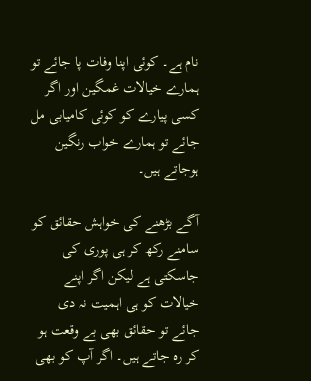نام ہے۔ کوئی اپنا وفات پا جائے تو ہمارے خیالات غمگین اور اگر کسی پیارے کو کوئی کامیابی مل جائے تو ہمارے خواب رنگین ہوجاتے ہیں۔

آگے بڑھنے کی خواہش حقائق کو سامنے رکھ کر ہی پوری کی جاسکتی ہے لیکن اگر اپنے خیالات کو ہی اہمیت نہ دی جائے تو حقائق بھی بے وقعت ہو کر رہ جاتے ہیں۔ اگر آپ کو بھی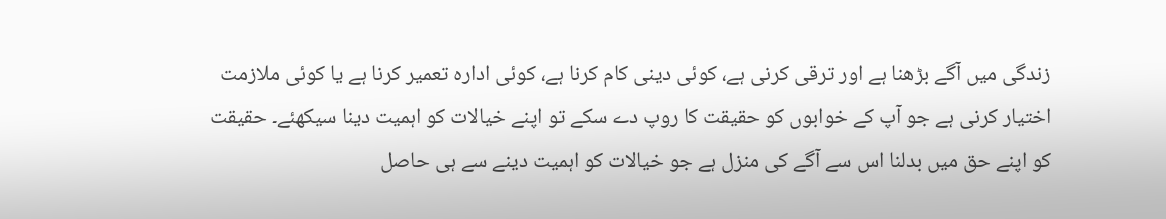زندگی میں آگے بڑھنا ہے اور ترقی کرنی ہے، کوئی دینی کام کرنا ہے، کوئی ادارہ تعمیر کرنا ہے یا کوئی ملازمت اختیار کرنی ہے جو آپ کے خوابوں کو حقیقت کا روپ دے سکے تو اپنے خیالات کو اہمیت دینا سیکھئے۔ حقیقت کو اپنے حق میں بدلنا اس سے آگے کی منزل ہے جو خیالات کو اہمیت دینے سے ہی حاصل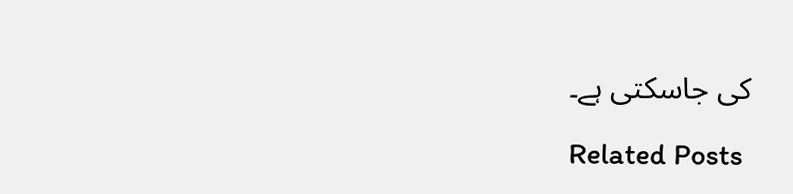کی جاسکتی ہے۔

Related Posts